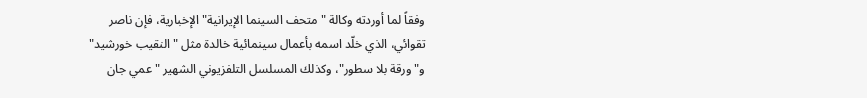وفقاً لما أوردته وكالة "متحف السينما الإيرانية" الإخبارية، فإن ناصر تقوائي، الذي خلّد اسمه بأعمال سينمائية خالدة مثل "النقيب خورشيد" و"ورقة بلا سطور"، وكذلك المسلسل التلفزيوني الشهير "عمي جان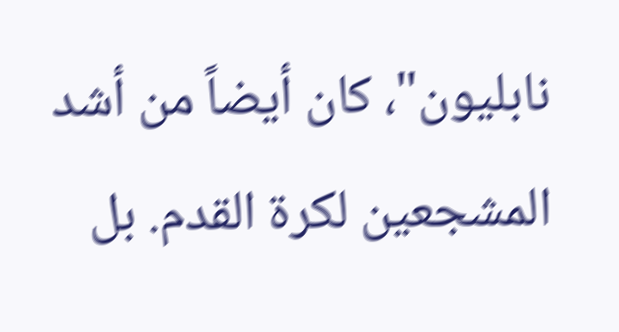نابليون"، كان أيضاً من أشد المشجعين لكرة القدم. بل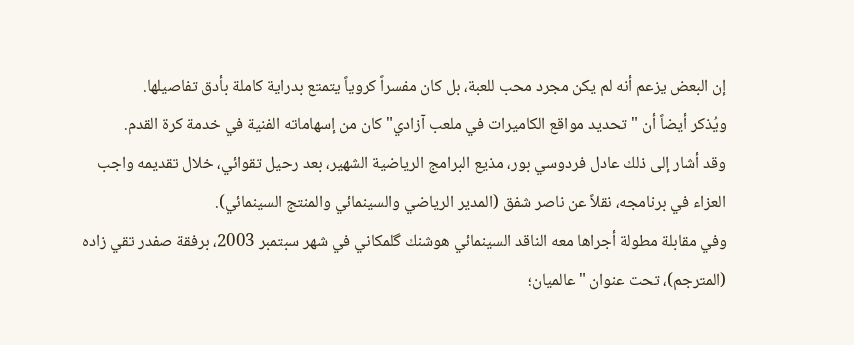إن البعض يزعم أنه لم يكن مجرد محب للعبة، بل كان مفسراً كروياً يتمتع بدراية كاملة بأدق تفاصيلها.
ويُذكر أيضاً أن "تحديد مواقع الكاميرات في ملعب آزادي" كان من إسهاماته الفنية في خدمة كرة القدم.
وقد أشار إلى ذلك عادل فردوسي بور، مذيع البرامج الرياضية الشهير، بعد رحيل تقوائي، خلال تقديمه واجب العزاء في برنامجه، نقلاً عن ناصر شفق (المدير الرياضي والسينمائي والمنتج السينمائي).
وفي مقابلة مطولة أجراها معه الناقد السينمائي هوشنك گلمكاني في شهر سبتمبر 2003، برفقة صفدر تقي زاده (المترجم)، تحت عنوان "عالميان؛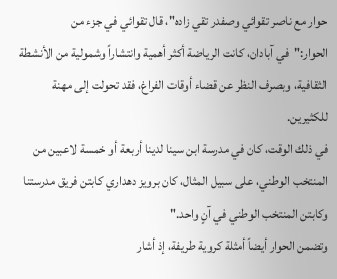حوار مع ناصر تقوائي وصفدر تقي زاده"، قال تقوائي في جزء من الحوار:"في آبادان، كانت الرياضة أكثر أهمية وانتشاراً وشمولية من الأنشطة الثقافية، وبصرف النظر عن قضاء أوقات الفراغ، فقد تحولت إلى مهنة للكثيرين.
في ذلك الوقت، كان في مدرسة ابن سينا لدينا أربعة أو خمسة لاعبين من المنتخب الوطني، على سبيل المثال، كان برويز دهداري كابتن فريق مدرستنا وكابتن المنتخب الوطني في آنٍ واحد."
وتضمن الحوار أيضاً أمثلة كروية طريفة، إذ أشار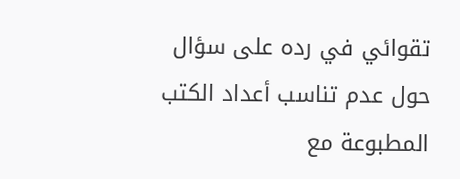تقوائي في رده على سؤال حول عدم تناسب أعداد الكتب المطبوعة مع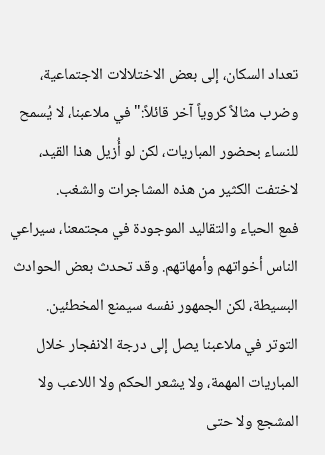تعداد السكان، إلى بعض الاختلالات الاجتماعية، وضرب مثالاً كروياً آخر قائلاً:"في ملاعبنا، لا يُسمح للنساء بحضور المباريات، لكن لو أُزيل هذا القيد، لاختفت الكثير من هذه المشاجرات والشغب.
فمع الحياء والتقاليد الموجودة في مجتمعنا، سيراعي الناس أخواتهم وأمهاتهم. وقد تحدث بعض الحوادث البسيطة، لكن الجمهور نفسه سيمنع المخطئين.
التوتر في ملاعبنا يصل إلى درجة الانفجار خلال المباريات المهمة، ولا يشعر الحكم ولا اللاعب ولا المشجع ولا حتى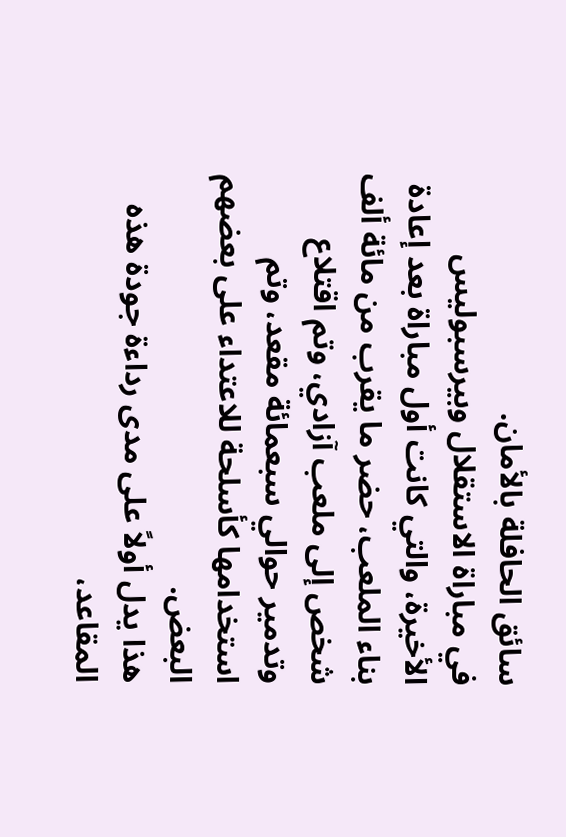سائق الحافلة بالأمان.
في مباراة الاستقلال وبيرسبوليس الأخيرة، والتي كانت أول مباراة بعد إعادة بناء الملعب، حضر ما يقرب من مائة ألف شخص إلى ملعب آزادي، وتم اقتلاع وتدمير حوالي سبعمائة مقعد، وتم استخدامها كأسلحة للاعتداء على بعضهم البعض.
هذا يدل أولاً على مدى رداءة جودة هذه المقاعد،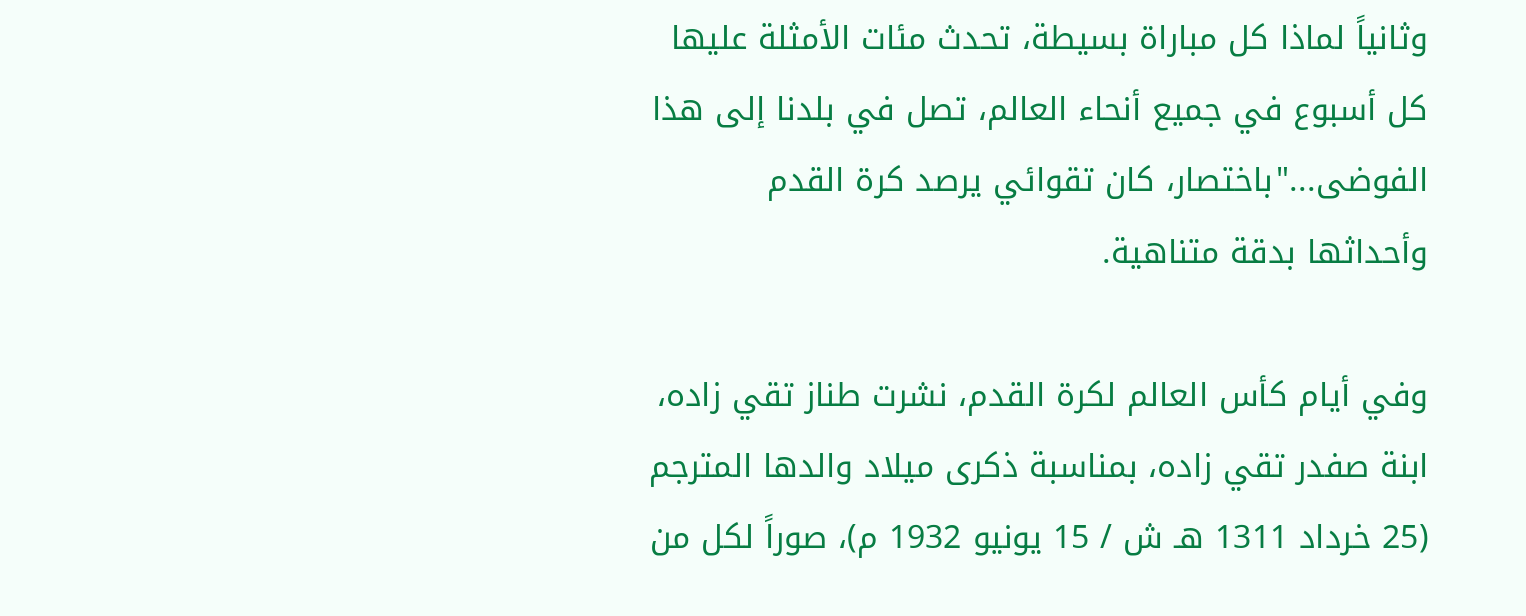وثانياً لماذا كل مباراة بسيطة، تحدث مئات الأمثلة عليها كل أسبوع في جميع أنحاء العالم، تصل في بلدنا إلى هذا الفوضى..."باختصار، كان تقوائي يرصد كرة القدم وأحداثها بدقة متناهية.

وفي أيام كأس العالم لكرة القدم، نشرت طناز تقي زاده، ابنة صفدر تقي زاده، بمناسبة ذكرى ميلاد والدها المترجم (25 خرداد 1311 هـ ش / 15 يونيو 1932 م)، صوراً لكل من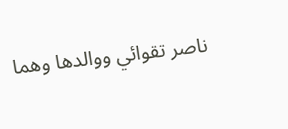ناصر تقوائي ووالدها وهما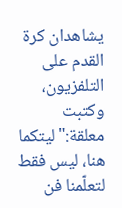يشاهدان كرة القدم على التلفزيون، وكتبت معلقة:"ليتكما هنا، ليس فقط لتعلّمنا فن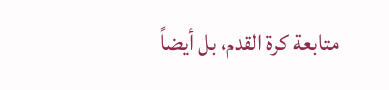متابعة كرة القدم، بل أيضاً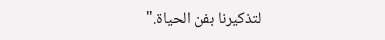لتذكيرنا بفن الحياة."